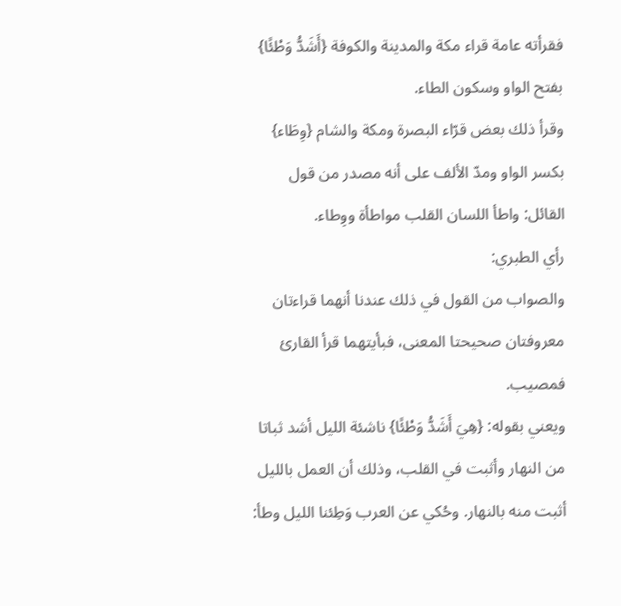فقرأته عامة قراء مكة والمدينة والكوفة {أَشَدُّ وَطْئًا} بفتح الواو وسكون الطاء.
وقرأ ذلك بعض قرّاء البصرة ومكة والشام {وِطَاء} بكسر الواو ومدّ الألف على أنه مصدر من قول القائل: واطأ اللسان القلب مواطأة ووِطاء.
رأي الطبري:
والصواب من القول في ذلك عندنا أنهما قراءتان معروفتان صحيحتا المعنى، فبأيتهما قرأ القارئ فمصيب.
ويعني بقوله: {هِيَ أَشَدُّ وَطْئًا} ناشئة الليل أشد ثباتا من النهار وأثبت في القلب، وذلك أن العمل بالليل أثبت منه بالنهار. وحُكي عن العرب وَطِئنا الليل وطأ: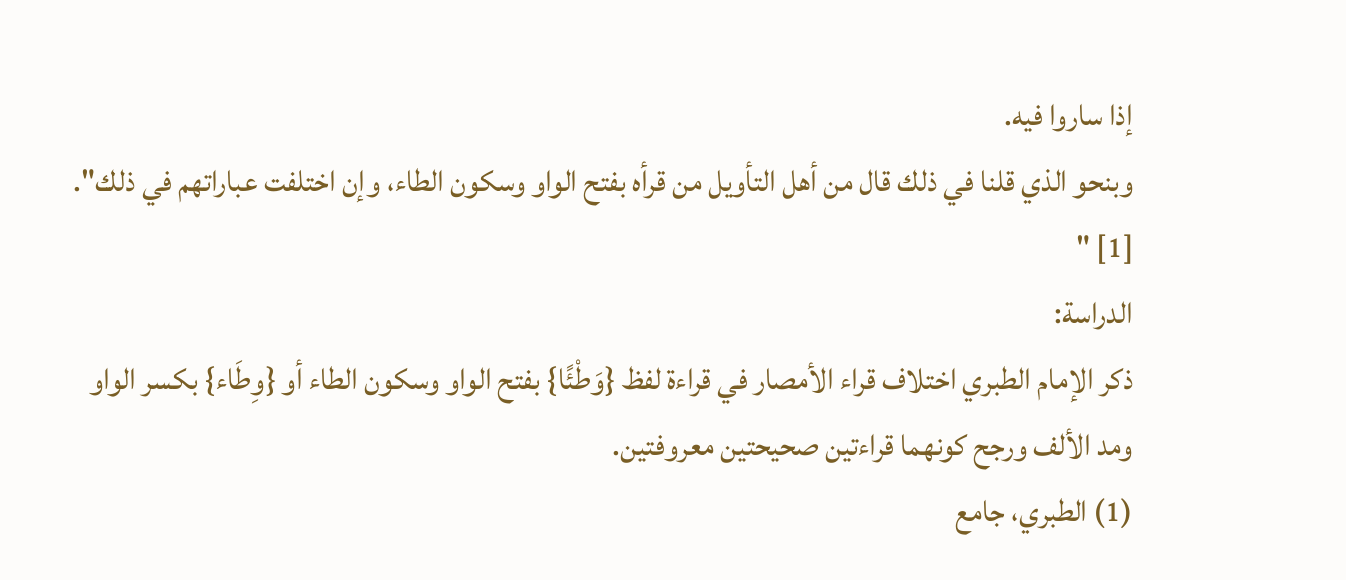إذا ساروا فيه.
وبنحو الذي قلنا في ذلك قال من أهل التأويل من قرأه بفتح الواو وسكون الطاء، وإن اختلفت عباراتهم في ذلك". [1] "
الدراسة:
ذكر الإمام الطبري اختلاف قراء الأمصار في قراءة لفظ {وَطْئًا} بفتح الواو وسكون الطاء أو {وِطَاء} بكسر الواو ومد الألف ورجح كونهما قراءتين صحيحتين معروفتين.
(1) الطبري، جامع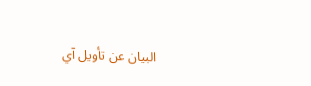البيان عن تأويل آي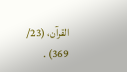القرآن، (23/ 369) .